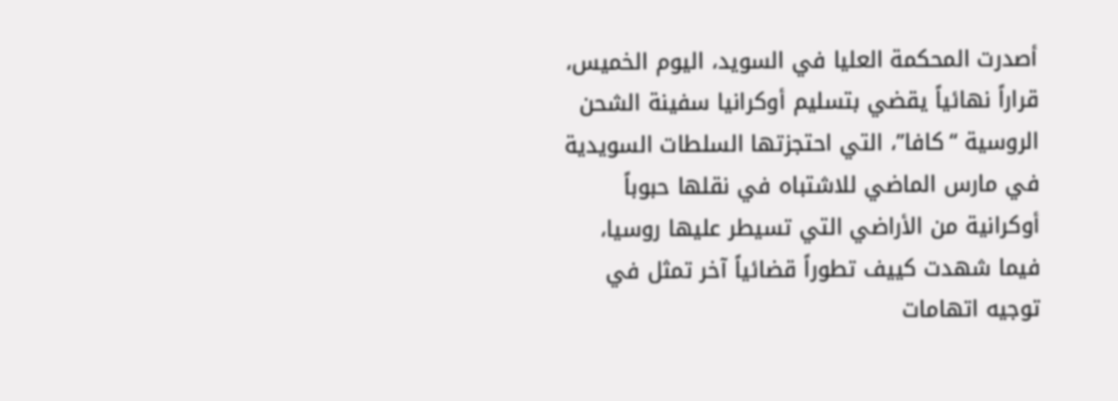أصدرت المحكمة العليا في السويد، اليوم الخميس، قراراً نهائياً يقضي بتسليم أوكرانيا سفينة الشحن الروسية “كافا”، التي احتجزتها السلطات السويدية في مارس الماضي للاشتباه في نقلها حبوباً أوكرانية من الأراضي التي تسيطر عليها روسيا، فيما شهدت كييف تطوراً قضائياً آخر تمثل في توجيه اتهامات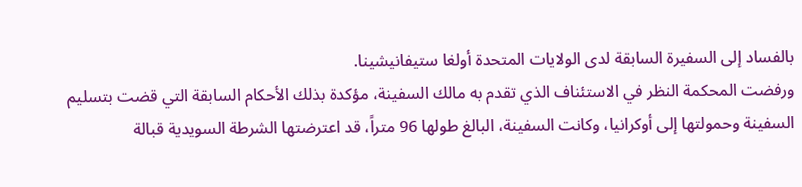بالفساد إلى السفيرة السابقة لدى الولايات المتحدة أولغا ستيفانيشينا.
ورفضت المحكمة النظر في الاستئناف الذي تقدم به مالك السفينة، مؤكدة بذلك الأحكام السابقة التي قضت بتسليم السفينة وحمولتها إلى أوكرانيا، وكانت السفينة، البالغ طولها 96 متراً، قد اعترضتها الشرطة السويدية قبالة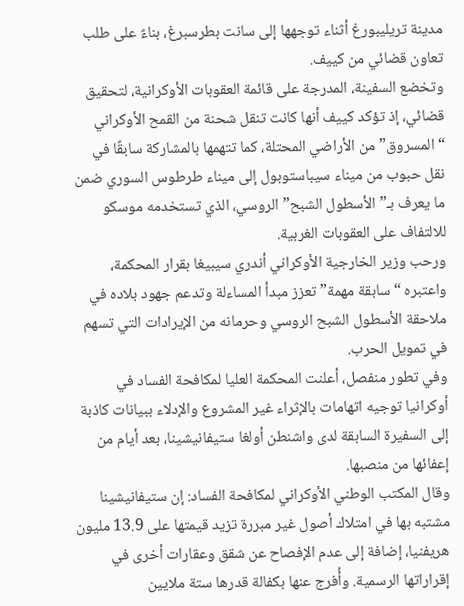مدينة تريليبورغ أثناء توجهها إلى سانت بطرسبرغ، بناءً على طلب تعاون قضائي من كييف.
وتخضع السفينة، المدرجة على قائمة العقوبات الأوكرانية، لتحقيق قضائي، إذ تؤكد كييف أنها كانت تنقل شحنة من القمح الأوكراني “المسروق” من الأراضي المحتلة، كما تتهمها بالمشاركة سابقًا في نقل حبوب من ميناء سيباستوبول إلى ميناء طرطوس السوري ضمن ما يعرف بـ”الأسطول الشبح” الروسي، الذي تستخدمه موسكو للالتفاف على العقوبات الغربية.
ورحب وزير الخارجية الأوكراني أندري سيبيغا بقرار المحكمة، واعتبره “سابقة مهمة” تعزز مبدأ المساءلة وتدعم جهود بلاده في ملاحقة الأسطول الشبح الروسي وحرمانه من الإيرادات التي تسهم في تمويل الحرب.
وفي تطور منفصل، أعلنت المحكمة العليا لمكافحة الفساد في أوكرانيا توجيه اتهامات بالإثراء غير المشروع والإدلاء ببيانات كاذبة إلى السفيرة السابقة لدى واشنطن أولغا ستيفانيشينا، بعد أيام من إعفائها من منصبها.
وقال المكتب الوطني الأوكراني لمكافحة الفساد: إن ستيفانيشينا مشتبه بها في امتلاك أصول غير مبررة تزيد قيمتها على 13.9 مليون هريفنيا، إضافة إلى عدم الإفصاح عن شقق وعقارات أخرى في إقراراتها الرسمية. وأُفرج عنها بكفالة قدرها ستة ملايين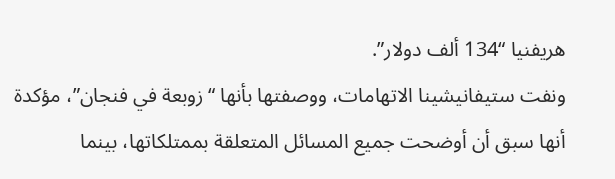هريفنيا “134 ألف دولار”.
ونفت ستيفانيشينا الاتهامات، ووصفتها بأنها “زوبعة في فنجان”، مؤكدة أنها سبق أن أوضحت جميع المسائل المتعلقة بممتلكاتها، بينما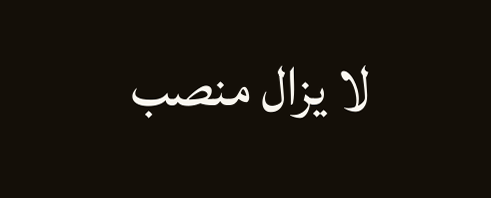لا يزال منصب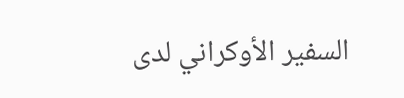السفير الأوكراني لدى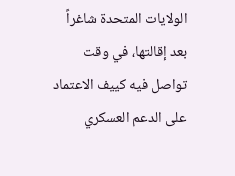الولايات المتحدة شاغراً بعد إقالتها، في وقت تواصل فيه كييف الاعتماد على الدعم العسكري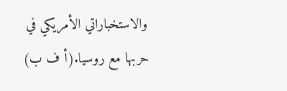والاستخباراتي الأمريكي في حربها مع روسيا.(أ ف ب)